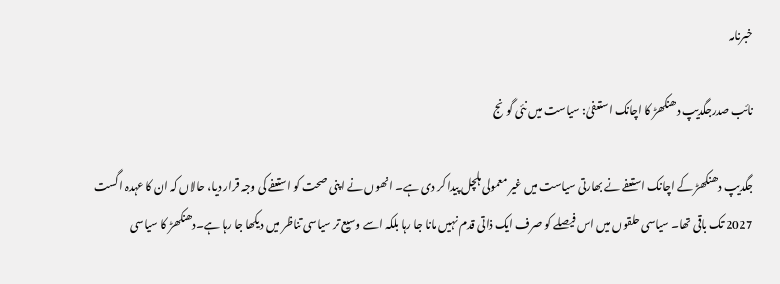خبرنامہ

نائب صدرجگدیپ دھنکھڑ کا اچانک استعفیٰ: سیاست میں نئی گونج

جگدیپ دھنکھڑ کے اچانک استعفے نے بھارتی سیاست میں غیر معمولی ہلچل پیدا کر دی ہے۔ انھوں نے اپنی صحت کو استعفے کی وجہ قرار دیا، حالاں کہ ان کا عہدہ اگست 2027 تک باقی تھا۔ سیاسی حلقوں میں اس فیصلے کو صرف ایک ذاتی قدم نہیں مانا جا رہا بلکہ اسے وسیع تر سیاسی تناظر میں دیکھا جا رہا ہے۔دھنکھڑ کا سیاسی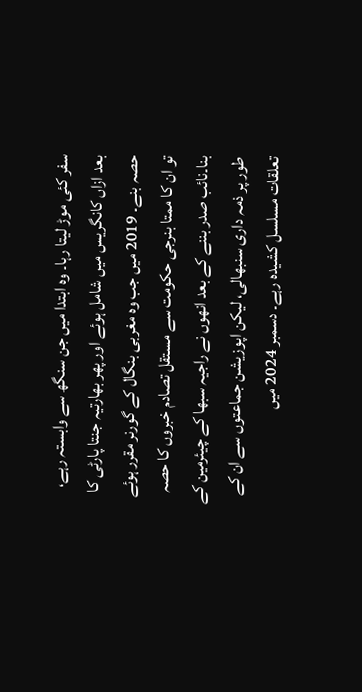سفر کئی موڑ لیتا رہا۔ وہ ابتدا میں جن سنگھ سے وابستہ رہے، بعد ازاں کانگریس میں شامل ہوئے اور پھر بھارتیہ جنتا پارٹی کا حصہ بنے۔ 2019 میں جب وہ مغربی بنگال کے گورنر مقرر ہوئے تو ان کا ممتا بنرجی حکومت سے مستقل تصادم خبروں کا حصہ بنا۔نائب صدر بننے کے بعد انھوں نے راجیہ سبھا کے چیئرمین کے طور پر ذمہ داری سنبھالی، لیکن اپوزیشن جماعتوں سے ان کے تعلقات مسلسل کشیدہ رہے۔ دسمبر 2024 میں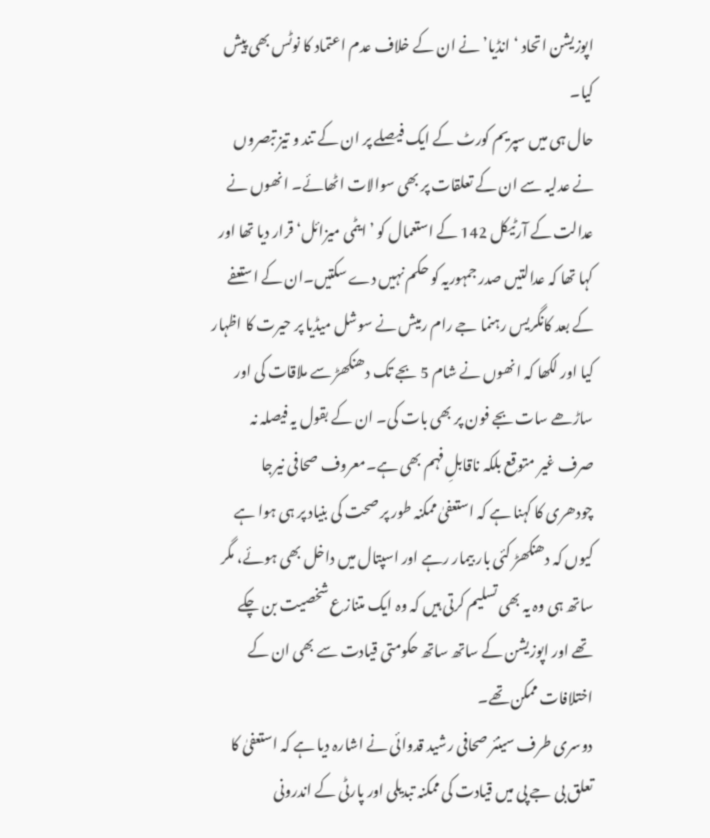اپوزیشن اتحاد ‘انڈیا’ نے ان کے خلاف عدم اعتماد کا نوٹس بھی پیش کیا۔
حال ہی میں سپریم کورٹ کے ایک فیصلے پر ان کے تند و تیز تبصروں نے عدلیہ سے ان کے تعلقات پر بھی سوالات اٹھائے۔ انھوں نے عدالت کے آرٹیکل 142 کے استعمال کو ’ایٹمی میزائل‘ قرار دیا تھا اور کہا تھا کہ عدالتیں صدر جمہوریہ کو حکم نہیں دے سکتیں۔ان کے استعفے کے بعد کانگریس رہنما جے رام رمیش نے سوشل میڈیا پر حیرت کا اظہار کیا اور لکھا کہ انھوں نے شام 5 بجے تک دھنکھڑ سے ملاقات کی اور ساڑھے سات بجے فون پر بھی بات کی۔ ان کے بقول یہ فیصلہ نہ صرف غیر متوقع بلکہ ناقابلِ فہم بھی ہے۔معروف صحافی نیرجا چودھری کا کہنا ہے کہ استعفیٰ ممکنہ طور پر صحت کی بنیاد پر ہی ہوا ہے کیوں کہ دھنکھڑ کئی بار بیمار رہے اور اسپتال میں داخل بھی ہوئے، مگر ساتھ ہی وہ یہ بھی تسلیم کرتی ہیں کہ وہ ایک متنازع شخصیت بن چکے تھے اور اپوزیشن کے ساتھ ساتھ حکومتی قیادت سے بھی ان کے اختلافات ممکن تھے۔
دوسری طرف سینئر صحافی رشید قدوائی نے اشارہ دیا ہے کہ استعفیٰ کا تعلق بی جے پی میں قیادت کی ممکنہ تبدیلی اور پارٹی کے اندرونی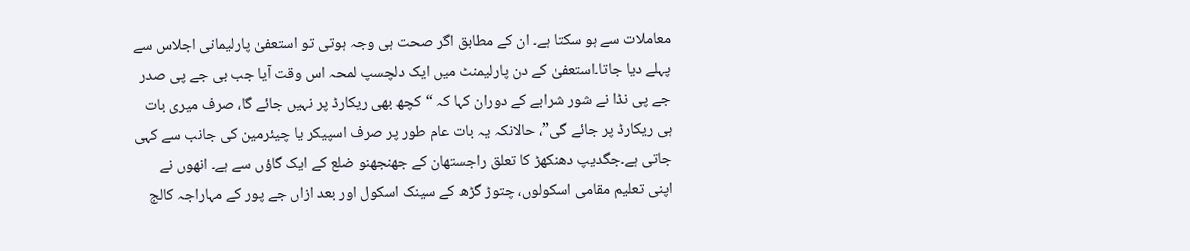معاملات سے ہو سکتا ہے۔ ان کے مطابق اگر صحت ہی وجہ ہوتی تو استعفیٰ پارلیمانی اجلاس سے پہلے دیا جاتا۔استعفیٰ کے دن پارلیمنٹ میں ایک دلچسپ لمحہ اس وقت آیا جب بی جے پی صدر جے پی نڈا نے شور شرابے کے دوران کہا کہ “کچھ بھی ریکارڈ پر نہیں جائے گا، صرف میری بات ہی ریکارڈ پر جائے گی”، حالانکہ یہ بات عام طور پر صرف اسپیکر یا چیئرمین کی جانب سے کہی جاتی ہے۔جگدیپ دھنکھڑ کا تعلق راجستھان کے جھنجھنو ضلع کے ایک گاؤں سے ہے۔ انھوں نے اپنی تعلیم مقامی اسکولوں، چتوڑ گڑھ کے سینک اسکول اور بعد ازاں جے پور کے مہاراجہ کالج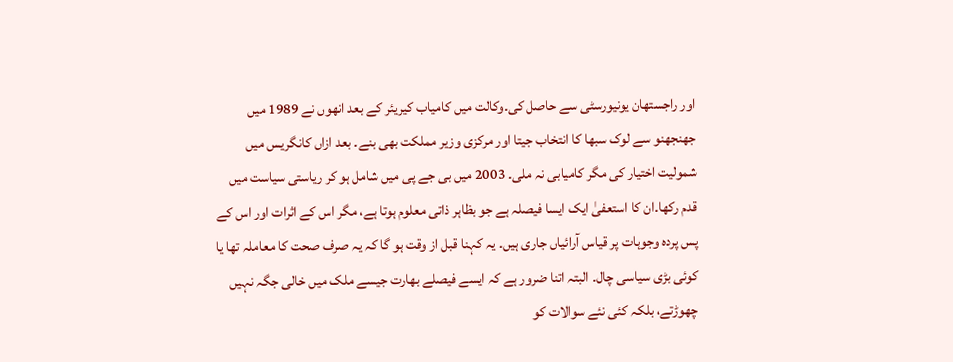اور راجستھان یونیورسٹی سے حاصل کی۔وکالت میں کامیاب کیریئر کے بعد انھوں نے 1989 میں جھنجھنو سے لوک سبھا کا انتخاب جیتا اور مرکزی وزیر مملکت بھی بنے۔ بعد ازاں کانگریس میں شمولیت اختیار کی مگر کامیابی نہ ملی۔ 2003 میں بی جے پی میں شامل ہو کر ریاستی سیاست میں قدم رکھا۔ان کا استعفیٰ ایک ایسا فیصلہ ہے جو بظاہر ذاتی معلوم ہوتا ہے، مگر اس کے اثرات اور اس کے پس پردہ وجوہات پر قیاس آرائیاں جاری ہیں۔ یہ کہنا قبل از وقت ہو گا کہ یہ صرف صحت کا معاملہ تھا یا کوئی بڑی سیاسی چال۔ البتہ اتنا ضرور ہے کہ ایسے فیصلے بھارت جیسے ملک میں خالی جگہ نہیں چھوڑتے، بلکہ کئی نئے سوالات کو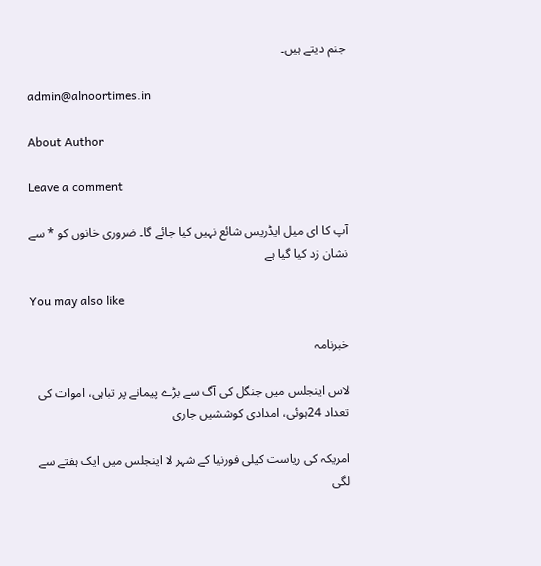جنم دیتے ہیں۔

admin@alnoortimes.in

About Author

Leave a comment

آپ کا ای میل ایڈریس شائع نہیں کیا جائے گا۔ ضروری خانوں کو * سے نشان زد کیا گیا ہے

You may also like

خبرنامہ

لاس اینجلس میں جنگل کی آگ سے بڑے پیمانے پر تباہی، اموات کی تعداد 24ہوئی، امدادی کوششیں جاری

امریکہ کی ریاست کیلی فورنیا کے شہر لا اینجلس میں ایک ہفتے سے لگی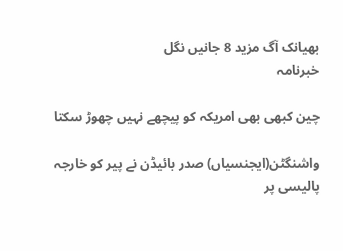بھیانک آگ مزید 8 جانیں نگل
خبرنامہ

چین کبھی بھی امریکہ کو پیچھے نہیں چھوڑ سکتا

واشنگٹن(ایجنسیاں) صدر بائیڈن نے پیر کو خارجہ پالیسی پر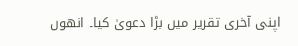اپنی آخری تقریر میں بڑا دعویٰ کیا۔ انھوں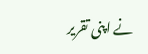نے اپنی تقریر